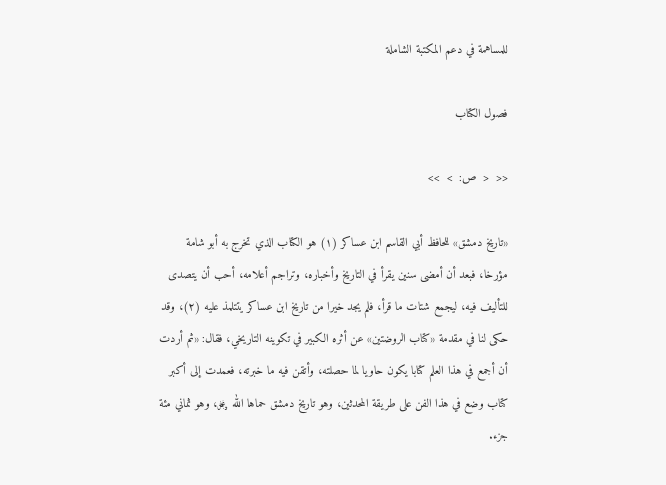للمساهمة في دعم المكتبة الشاملة

فصول الكتاب

<<  <  ص:  >  >>

«تاريخ دمشق» للحافظ أبي القاسم ابن عساكر (١) هو الكتاب الذي تخرج به أبو شامة مؤرخا، فبعد أن أمضى سنين يقرأ في التاريخ وأخباره، وتراجم أعلامه، أحب أن يتصدى للتأليف فيه، ليجمع شتات ما قرأ، فلم يجد خيرا من تاريخ ابن عساكر يتتلمذ عليه (٢)، وقد حكى لنا في مقدمة «كتاب الروضتين» عن أثره الكبير في تكوينه التاريخي، فقال: «ثم أردت أن أجمع في هذا العلم كتابا يكون حاويا لما حصلته، وأتقن فيه ما خبرته، فعمدت إلى أكبر كتاب وضع في هذا الفن على طريقة المحدثين، وهو تاريخ دمشق حماها الله ﷿، وهو ثماني مئة جزء.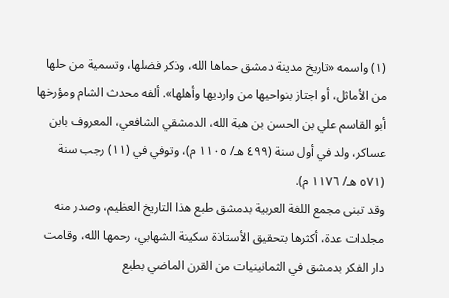(١) واسمه «تاريخ مدينة دمشق حماها الله، وذكر فضلها، وتسمية من حلها من الأماثل، أو اجتاز بنواحيها من وارديها وأهلها». ألفه محدث الشام ومؤرخها أبو القاسم علي بن الحسن بن هبة الله، الدمشقي الشافعي، المعروف بابن عساكر، ولد في أول سنة (٤٩٩ هـ/ ١١٠٥ م)، وتوفي في (١١) رجب سنة (٥٧١ هـ/ ١١٧٦ م).
وقد تبنى مجمع اللغة العربية بدمشق طبع هذا التاريخ العظيم، وصدر منه مجلدات عدة، أكثرها بتحقيق الأستاذة سكينة الشهابي، رحمها الله، وقامت دار الفكر بدمشق في الثمانينيات من القرن الماضي بطبع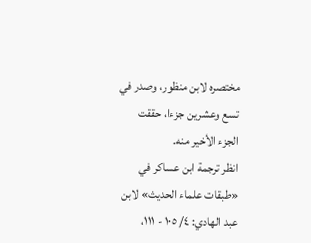مختصره لابن منظور، وصدر في تسع وعشرين جزءا، حققت الجزء الأخير منه.
انظر ترجمة ابن عساكر في «طبقات علماء الحديث» لابن عبد الهادي: ٤/ ١٠٥ - ١١١،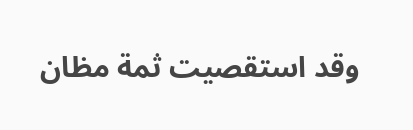وقد استقصيت ثمة مظان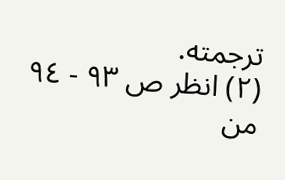ترجمته.
(٢) انظر ص ٩٣ - ٩٤ من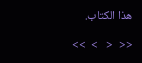هذا الكتاب.

<<  <   >  >>